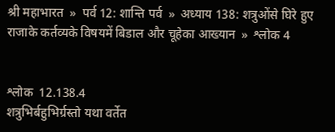श्री महाभारत  »  पर्व 12: शान्ति पर्व  »  अध्याय 138: शत्रुओंसे घिरे हुए राजाके कर्तव्यके विषयमें बिडाल और चूहेका आख्यान  »  श्लोक 4


श्लोक  12.138.4
शत्रुभिर्बहुभिर्ग्रस्तो यथा वर्तेत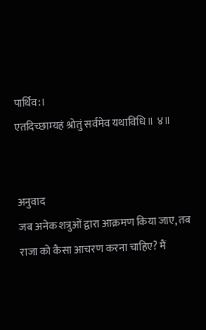पार्थिव:।
एतदिच्छाम्यहं श्रोतुं सर्वमेव यथाविधि॥ ४॥


अनुवाद
जब अनेक शत्रुओं द्वारा आक्रमण किया जाए, तब राजा को कैसा आचरण करना चाहिए? मैं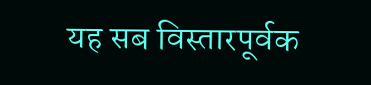यह सब विस्तारपूर्वक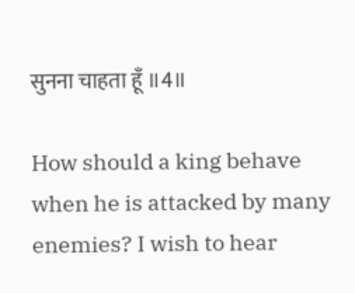सुनना चाहता हूँ ॥4॥

How should a king behave when he is attacked by many enemies? I wish to hear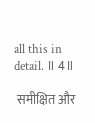all this in detail. ॥ 4॥

 समीक्षित और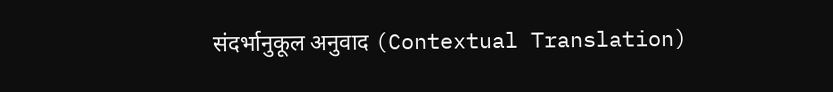संदर्भानुकूल अनुवाद (Contextual Translation)